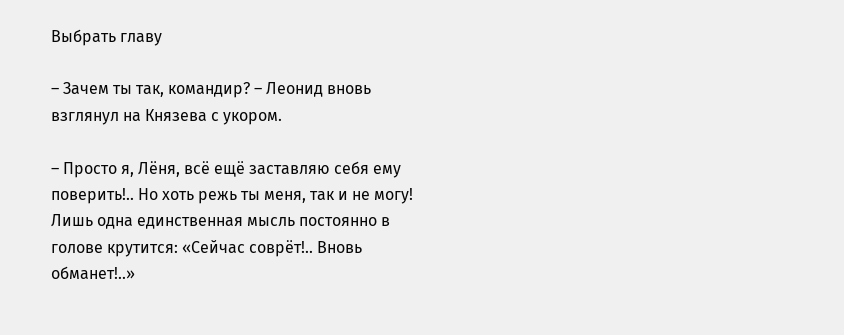Выбрать главу

– Зачем ты так, командир? – Леонид вновь взглянул на Князева с укором.

– Просто я, Лёня, всё ещё заставляю себя ему поверить!.. Но хоть режь ты меня, так и не могу! Лишь одна единственная мысль постоянно в голове крутится: «Сейчас соврёт!.. Вновь обманет!..»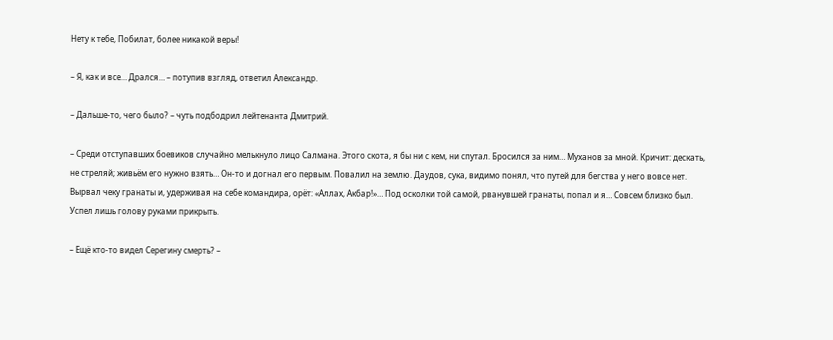Нету к тебе, Побилат, более никакой веры!

– Я, как и все… Дрался… – потупив взгляд, ответил Александр.

– Дальше-то, чего было? – чуть подбодрил лейтенанта Дмитрий.

– Среди отступавших боевиков случайно мелькнуло лицо Салмана. Этого скота, я бы ни с кем, ни спутал. Бросился за ним… Муханов за мной. Кричит: дескать, не стреляй; живьём его нужно взять… Он-то и догнал его первым. Повалил на землю. Даудов, сука, видимо понял, что путей для бегства у него вовсе нет. Вырвал чеку гранаты и, удерживая на себе командира, орёт: «Аллах, Акбар!»… Под осколки той самой, рванувшей гранаты, попал и я… Совсем близко был. Успел лишь голову руками прикрыть.

– Ещё кто-то видел Серегину смерть? –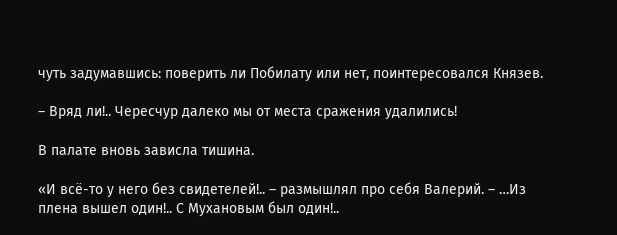чуть задумавшись: поверить ли Побилату или нет, поинтересовался Князев.

– Вряд ли!.. Чересчур далеко мы от места сражения удалились!

В палате вновь зависла тишина.

«И всё-то у него без свидетелей!.. – размышлял про себя Валерий. – …Из плена вышел один!.. С Мухановым был один!..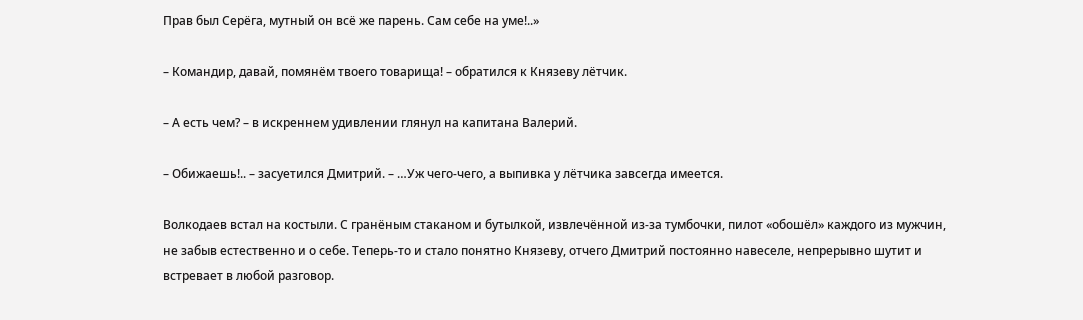Прав был Серёга, мутный он всё же парень. Сам себе на уме!..»

– Командир, давай, помянём твоего товарища! – обратился к Князеву лётчик.

– А есть чем? – в искреннем удивлении глянул на капитана Валерий.

– Обижаешь!.. – засуетился Дмитрий. – …Уж чего-чего, а выпивка у лётчика завсегда имеется.

Волкодаев встал на костыли. С гранёным стаканом и бутылкой, извлечённой из-за тумбочки, пилот «обошёл» каждого из мужчин, не забыв естественно и о себе. Теперь-то и стало понятно Князеву, отчего Дмитрий постоянно навеселе, непрерывно шутит и встревает в любой разговор.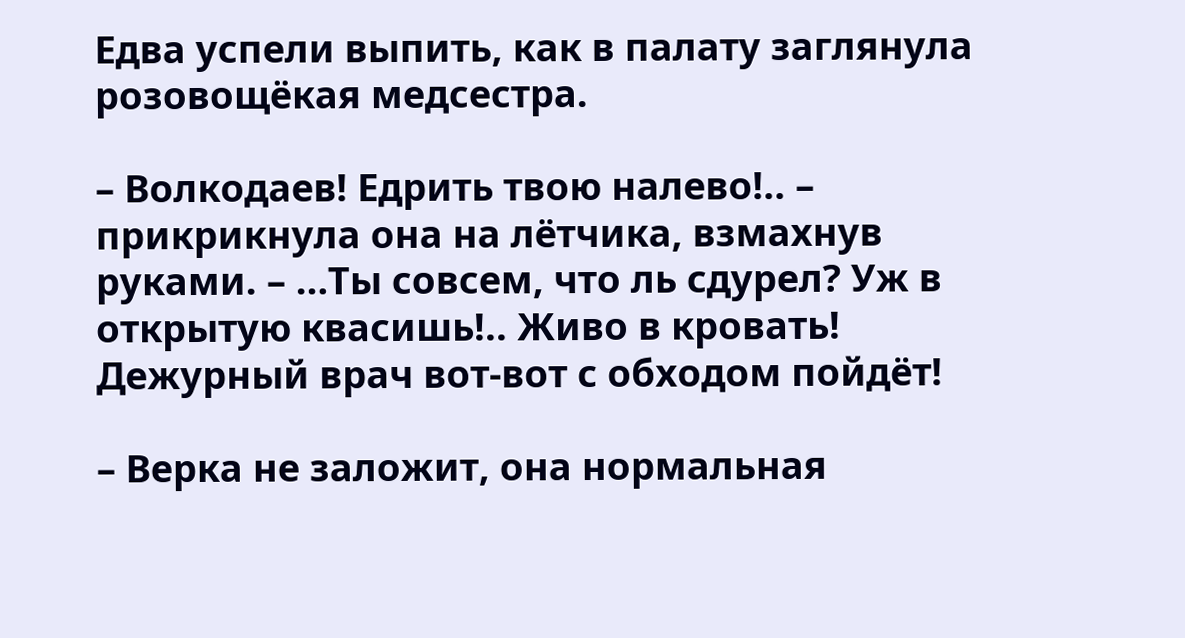Едва успели выпить, как в палату заглянула розовощёкая медсестра.

– Волкодаев! Едрить твою налево!.. – прикрикнула она на лётчика, взмахнув руками. – …Ты совсем, что ль сдурел? Уж в открытую квасишь!.. Живо в кровать! Дежурный врач вот-вот с обходом пойдёт!

– Верка не заложит, она нормальная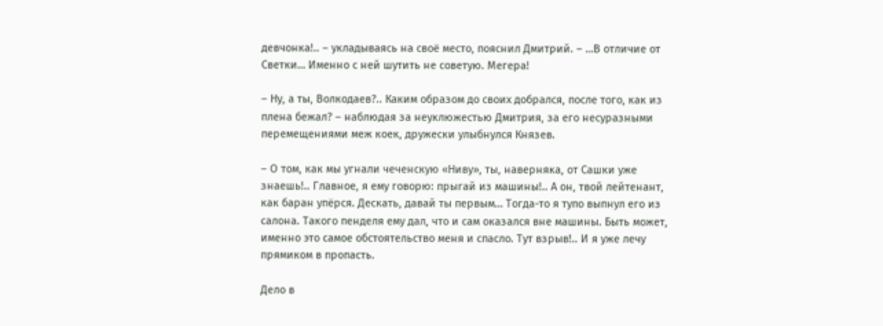девчонка!.. – укладываясь на своё место, пояснил Дмитрий. – …В отличие от Светки… Именно с ней шутить не советую. Мегера!

– Ну, а ты, Волкодаев?.. Каким образом до своих добрался, после того, как из плена бежал? – наблюдая за неуклюжестью Дмитрия, за его несуразными перемещениями меж коек, дружески улыбнулся Князев.

– О том, как мы угнали чеченскую «Ниву», ты, наверняка, от Сашки уже знаешь!.. Главное, я ему говорю: прыгай из машины!.. А он, твой лейтенант, как баран упёрся. Дескать, давай ты первым… Тогда-то я тупо выпнул его из салона. Такого пенделя ему дал, что и сам оказался вне машины. Быть может, именно это самое обстоятельство меня и спасло. Тут взрыв!.. И я уже лечу прямиком в пропасть.

Дело в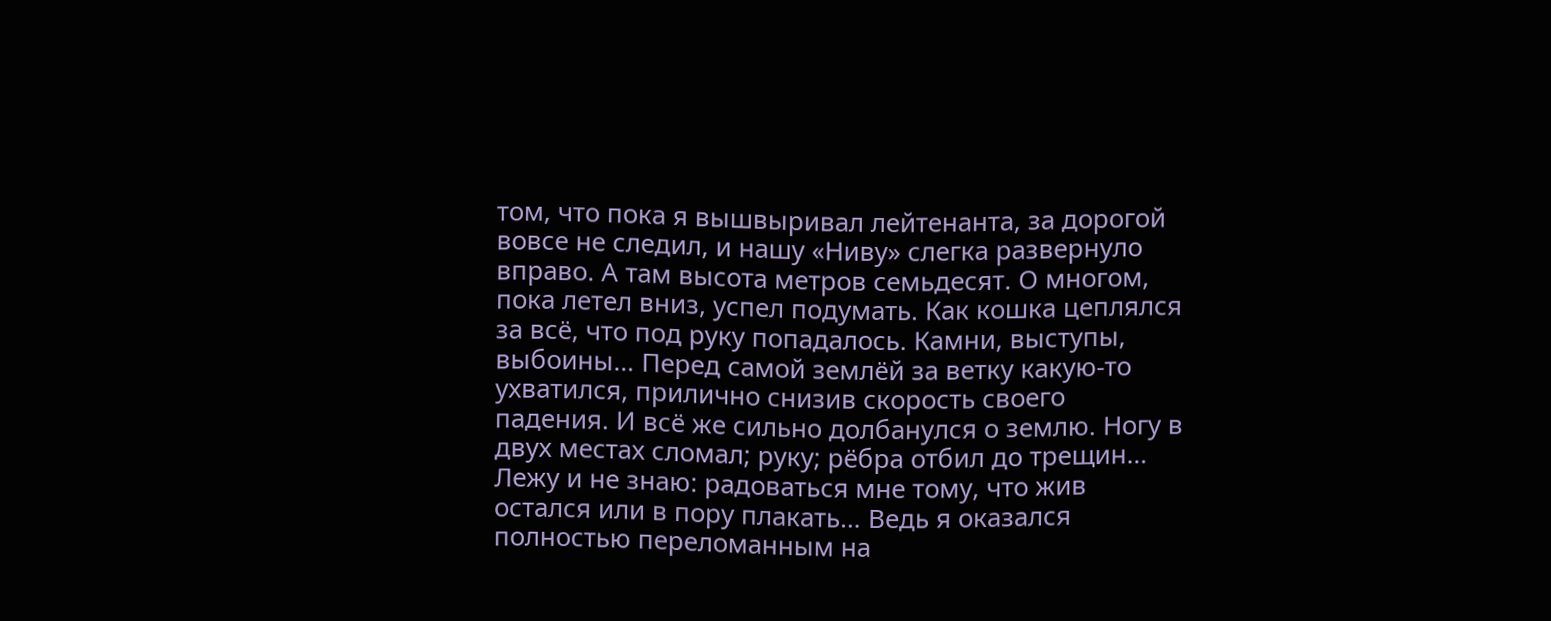том, что пока я вышвыривал лейтенанта, за дорогой вовсе не следил, и нашу «Ниву» слегка развернуло вправо. А там высота метров семьдесят. О многом, пока летел вниз, успел подумать. Как кошка цеплялся за всё, что под руку попадалось. Камни, выступы, выбоины… Перед самой землёй за ветку какую-то ухватился, прилично снизив скорость своего падения. И всё же сильно долбанулся о землю. Ногу в двух местах сломал; руку; рёбра отбил до трещин… Лежу и не знаю: радоваться мне тому, что жив остался или в пору плакать… Ведь я оказался полностью переломанным на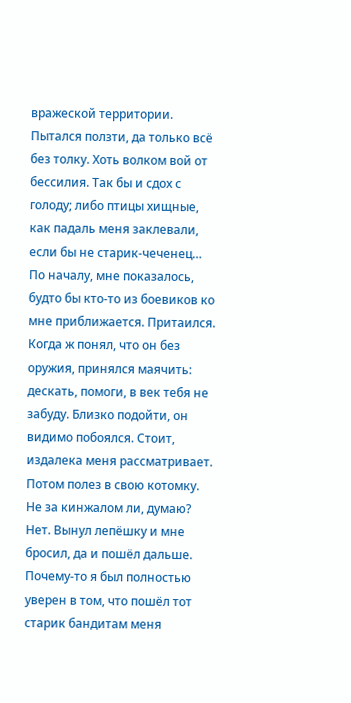вражеской территории. Пытался ползти, да только всё без толку. Хоть волком вой от бессилия. Так бы и сдох с голоду; либо птицы хищные, как падаль меня заклевали, если бы не старик-чеченец… По началу, мне показалось, будто бы кто-то из боевиков ко мне приближается. Притаился. Когда ж понял, что он без оружия, принялся маячить: дескать, помоги, в век тебя не забуду. Близко подойти, он видимо побоялся. Стоит, издалека меня рассматривает. Потом полез в свою котомку. Не за кинжалом ли, думаю? Нет. Вынул лепёшку и мне бросил, да и пошёл дальше. Почему-то я был полностью уверен в том, что пошёл тот старик бандитам меня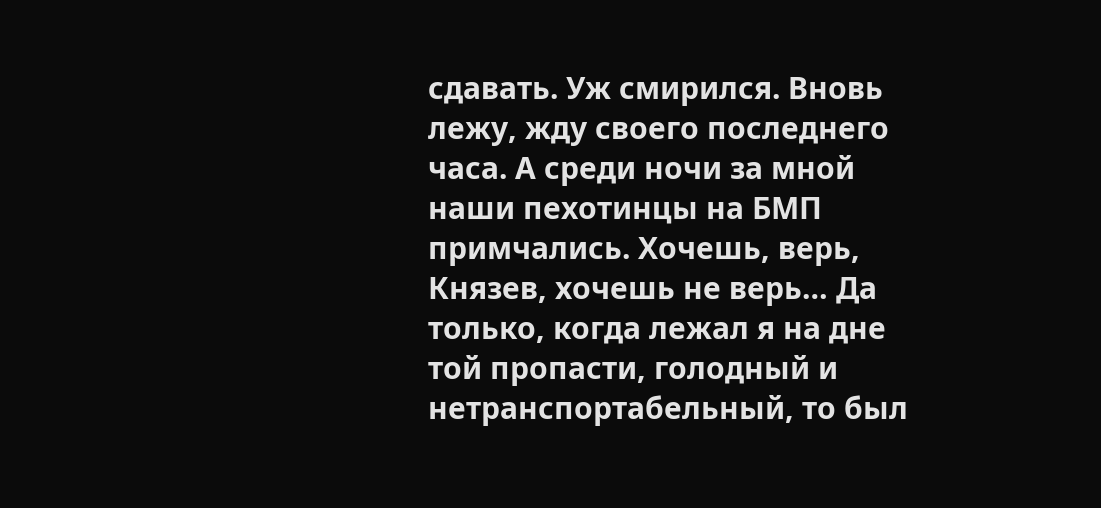сдавать. Уж смирился. Вновь лежу, жду своего последнего часа. А среди ночи за мной наши пехотинцы на БМП примчались. Хочешь, верь, Князев, хочешь не верь… Да только, когда лежал я на дне той пропасти, голодный и нетранспортабельный, то был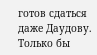готов сдаться даже Даудову. Только бы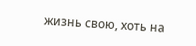жизнь свою, хоть на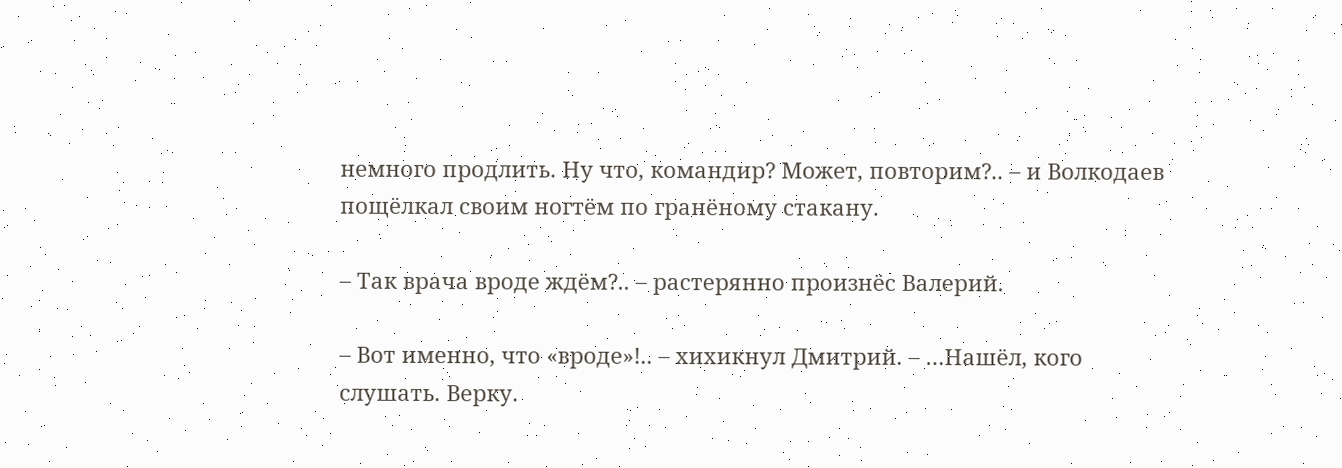немного продлить. Ну что, командир? Может, повторим?.. – и Волкодаев пощёлкал своим ногтём по гранёному стакану.

– Так врача вроде ждём?.. – растерянно произнёс Валерий.

– Вот именно, что «вроде»!.. – хихикнул Дмитрий. – …Нашёл, кого слушать. Верку.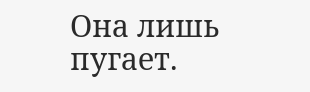Она лишь пугает.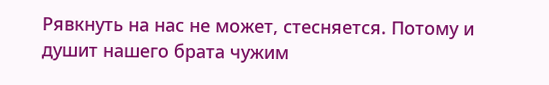Рявкнуть на нас не может, стесняется. Потому и душит нашего брата чужим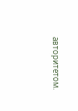авторитетом.